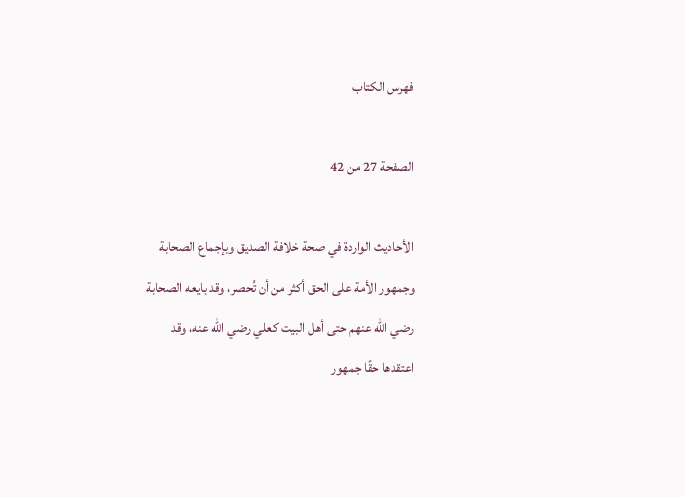فهرس الكتاب

الصفحة 27 من 42

الأحاديث الواردة في صحة خلافة الصديق وبإجماع الصحابة وجمهور الأمة على الحق أكثر من أن تُحصر، وقد بايعه الصحابة رضي الله عنهم حتى أهل البيت كعلي رضي الله عنه، وقد اعتقدها حقًا جمهور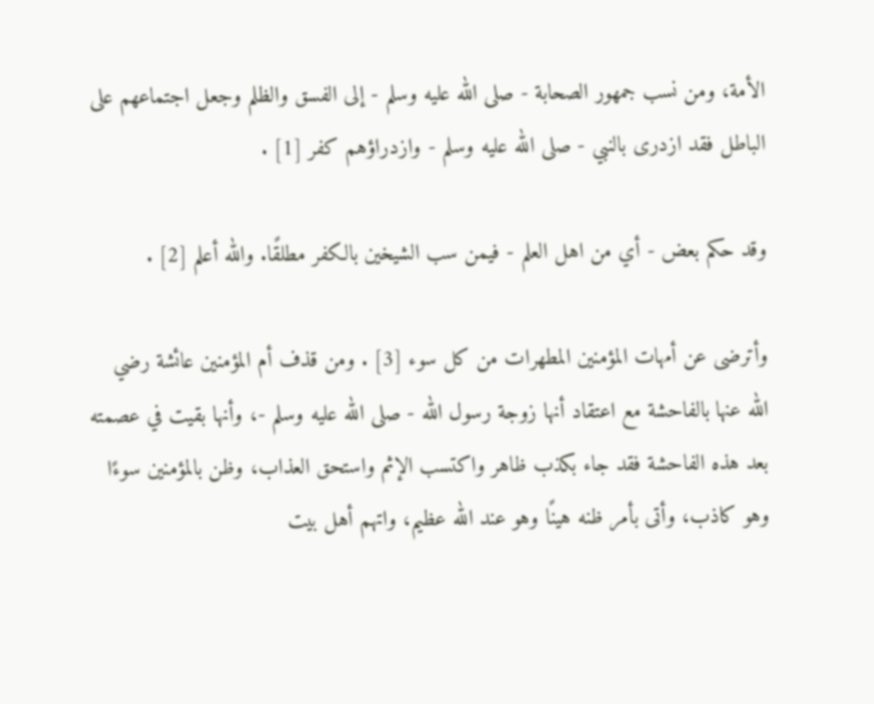الأمة، ومن نسب جمهور الصحابة - صلى الله عليه وسلم - إلى الفسق والظلم وجعل اجتماعهم على الباطل فقد ازدرى بالنبي - صلى الله عليه وسلم - وازدراؤهم كفر [1] .

وقد حكم بعض - أي من اهل العلم - فيمن سب الشيخين بالكفر مطلقًا. والله أعلم [2] .

وأترضى عن أمهات المؤمنين المطهرات من كل سوء [3] . ومن قذف أم المؤمنين عائشة رضي الله عنها بالفاحشة مع اعتقاد أنها زوجة رسول الله - صلى الله عليه وسلم -، وأنها بقيت في عصمته بعد هذه الفاحشة فقد جاء بكذب ظاهر واكتسب الإثم واستحق العذاب، وظن بالمؤمنين سوءًا وهو كاذب، وأتى بأمر ظنه هينًا وهو عند الله عظيم، واتهم أهل بيت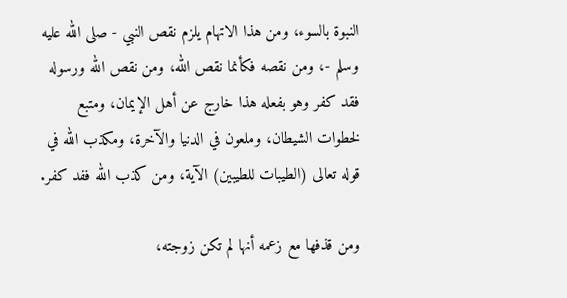النبوة بالسوء، ومن هذا الاتهام يلزم نقص النبي - صلى الله عليه وسلم -، ومن نقصه فكأنما نقص الله، ومن نقص الله ورسوله فقد كفر وهو بفعله هذا خارج عن أهل الإيمان، ومتبع لخطوات الشيطان، وملعون في الدنيا والآخرة، ومكذب الله في قوله تعالى (الطيبات للطيبين) الآية، ومن كذب الله ففد كفر.

ومن قذفها مع زعمه أنها لم تكن زوجته،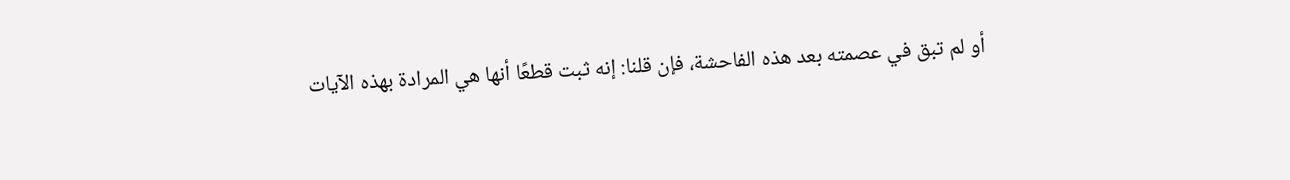أو لم تبق في عصمته بعد هذه الفاحشة، فإن قلنا: إنه ثبت قطعًا أنها هي المرادة بهذه الآيات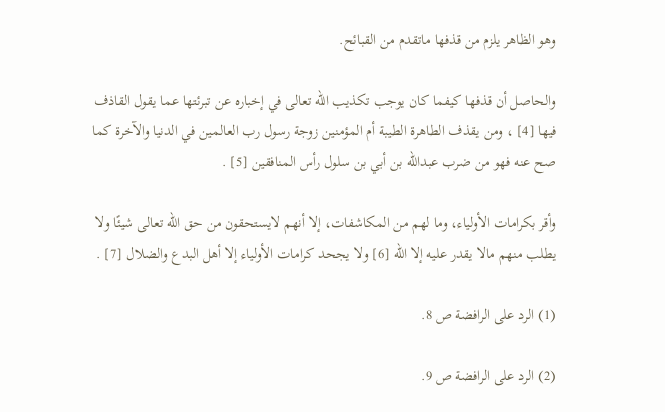وهو الظاهر يلزم من قذفها ماتقدم من القبائح.

والحاصل أن قذفها كيفما كان يوجب تكذيب الله تعالى في إخباره عن تبرئتها عما يقول القاذف فيها [4] ، ومن يقذف الطاهرة الطيبة أم المؤمنين زوجة رسول رب العالمين في الدنيا والآخرة كما صح عنه فهو من ضرب عبدالله بن أبي بن سلول رأس المنافقين [5] .

وأقر بكرامات الأولياء، وما لهم من المكاشفات، إلا أنهم لايستحقون من حق الله تعالى شيئًا ولا يطلب منهم مالا يقدر عليه إلا الله [6] ولا يجحد كرامات الأولياء إلا أهل البدع والضلال [7] .

(1) الرد على الرافضة ص 8.

(2) الرد على الرافضة ص 9.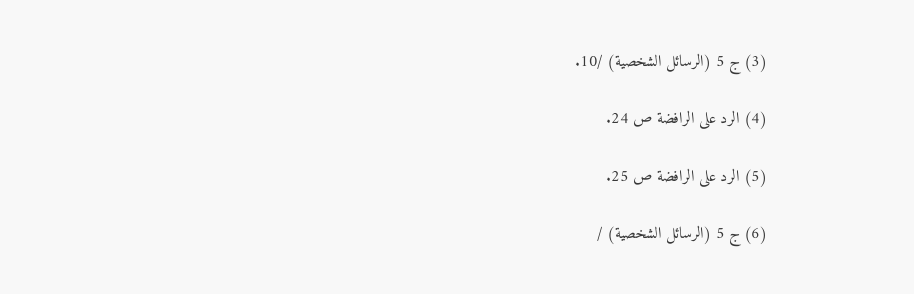(3) ج 5 (الرسائل الشخصية) /10.

(4) الرد على الرافضة ص 24.

(5) الرد على الرافضة ص 25.

(6) ج 5 (الرسائل الشخصية) /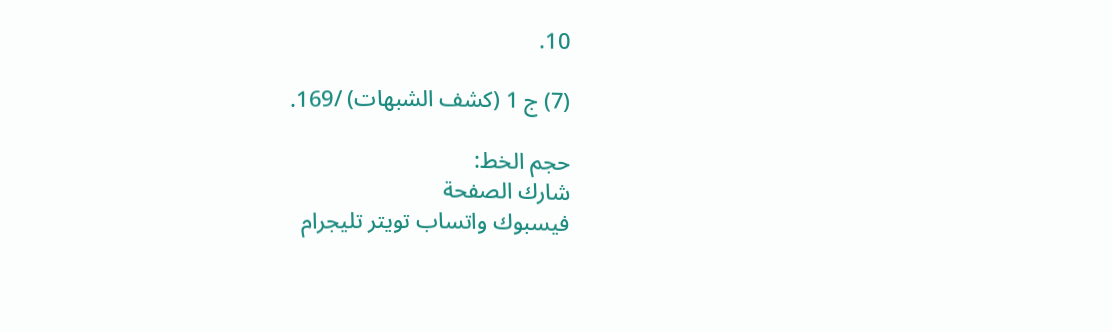10.

(7) ج 1 (كشف الشبهات) /169.

حجم الخط:
شارك الصفحة
فيسبوك واتساب تويتر تليجرام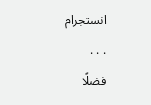انستجرام
. . .
فضلًا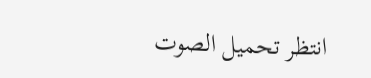انتظر تحميل الصوت